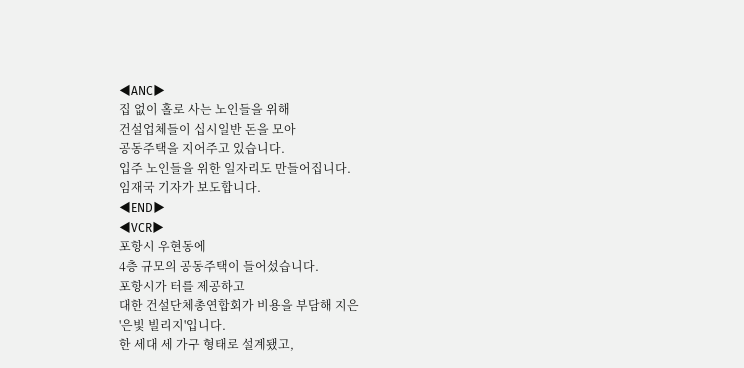◀ANC▶
집 없이 홀로 사는 노인들을 위해
건설업체들이 십시일반 돈을 모아
공동주택을 지어주고 있습니다.
입주 노인들을 위한 일자리도 만들어집니다.
임재국 기자가 보도합니다.
◀END▶
◀VCR▶
포항시 우현동에
4층 규모의 공동주택이 들어섰습니다.
포항시가 터를 제공하고
대한 건설단체총연합회가 비용을 부담해 지은
'은빛 빌리지'입니다.
한 세대 세 가구 형태로 설계됐고,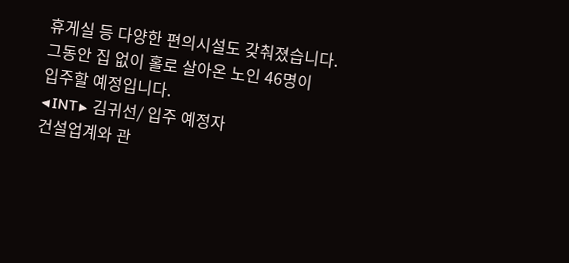휴게실 등 다양한 편의시설도 갖춰졌습니다.
그동안 집 없이 홀로 살아온 노인 46명이
입주할 예정입니다.
◀INT▶ 김귀선/ 입주 예정자
건설업계와 관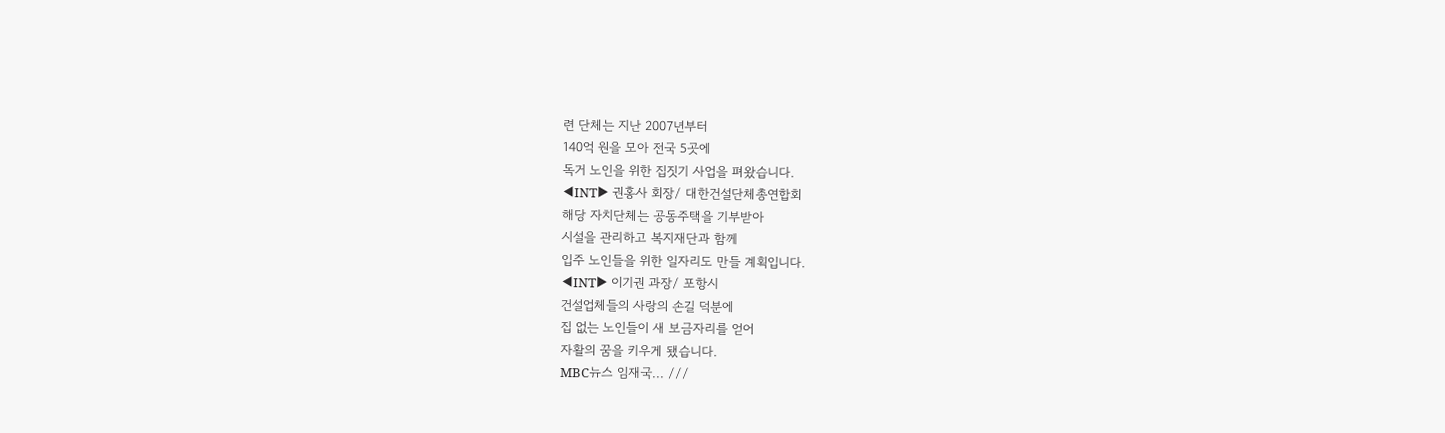련 단체는 지난 2007년부터
140억 원을 모아 전국 5곳에
독거 노인을 위한 집짓기 사업을 펴왔습니다.
◀INT▶ 권홍사 회장/ 대한건설단체총연합회
해당 자치단체는 공동주택을 기부받아
시설을 관리하고 복지재단과 함께
입주 노인들을 위한 일자리도 만들 계획입니다.
◀INT▶ 이기권 과장/ 포항시
건설업체들의 사랑의 손길 덕분에
집 없는 노인들이 새 보금자리를 얻어
자활의 꿈을 키우게 됐습니다.
MBC뉴스 임재국... ///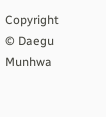Copyright © Daegu Munhwa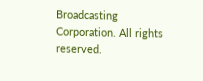Broadcasting Corporation. All rights reserved.